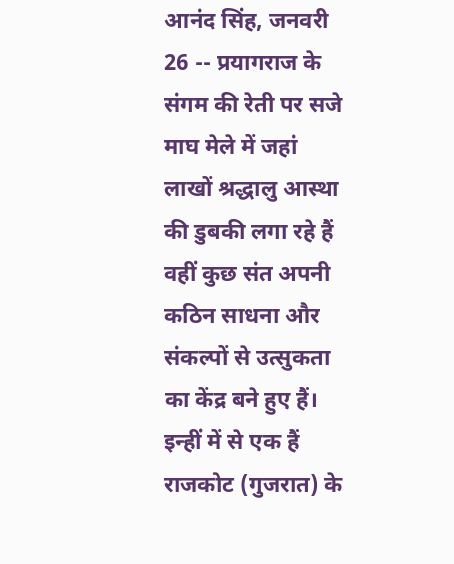आनंद सिंह, जनवरी 26 -- प्रयागराज के संगम की रेती पर सजे माघ मेले में जहां लाखों श्रद्धालु आस्था की डुबकी लगा रहे हैं वहीं कुछ संत अपनी कठिन साधना और संकल्पों से उत्सुकता का केंद्र बने हुए हैं। इन्हीं में से एक हैं राजकोट (गुजरात) के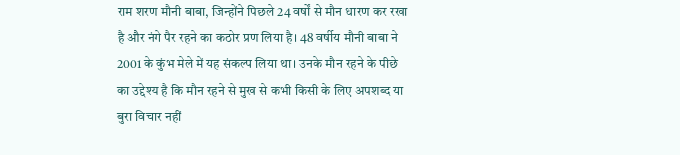राम शरण मौनी बाबा, जिन्होंने पिछले 24 वर्षों से मौन धारण कर रखा है और नंगे पैर रहने का कठोर प्रण लिया है। 48 वर्षीय मौनी बाबा ने 2001 के कुंभ मेले में यह संकल्प लिया था। उनके मौन रहने के पीछे का उद्देश्य है कि मौन रहने से मुख से कभी किसी के लिए अपशब्द या बुरा विचार नहीं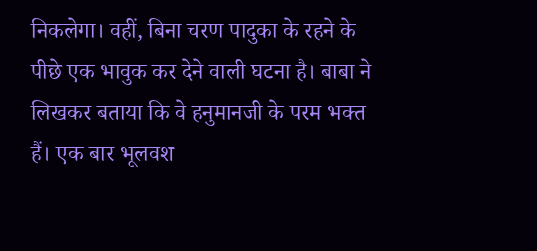निकलेगा। वहीं, बिना चरण पादुका के रहने के पीछे एक भावुक कर देने वाली घटना है। बाबा ने लिखकर बताया कि वे हनुमानजी के परम भक्त हैं। एक बार भूलवश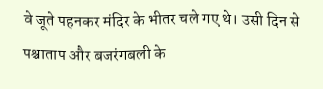वे जूते पहनकर मंदिर के भीतर चले गए थे। उसी दिन से पश्चाताप और बजरंगबली के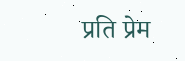प्रति प्रेम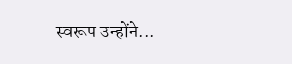स्वरूप उन्होंने...